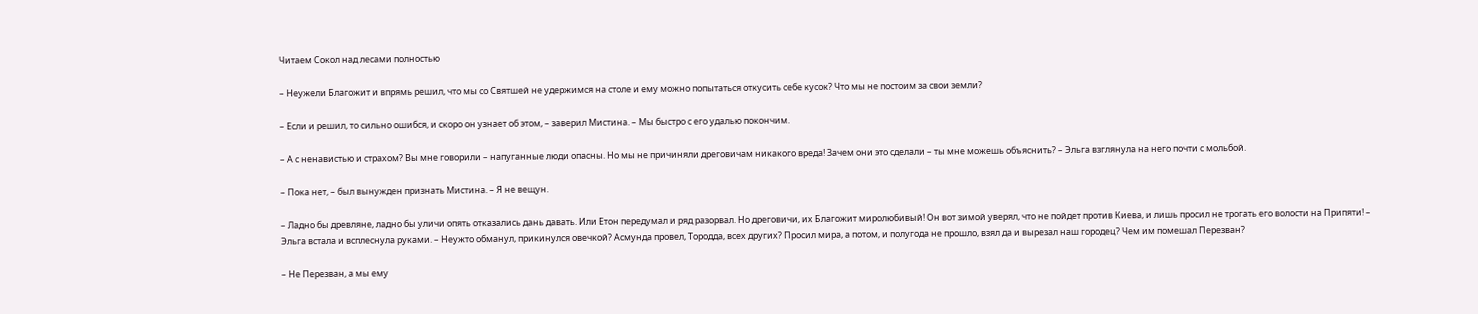Читаем Сокол над лесами полностью

– Неужели Благожит и впрямь решил, что мы со Святшей не удержимся на столе и ему можно попытаться откусить себе кусок? Что мы не постоим за свои земли?

– Если и решил, то сильно ошибся, и скоро он узнает об этом, – заверил Мистина. – Мы быстро с его удалью покончим.

– А с ненавистью и страхом? Вы мне говорили – напуганные люди опасны. Но мы не причиняли дреговичам никакого вреда! Зачем они это сделали – ты мне можешь объяснить? – Эльга взглянула на него почти с мольбой.

– Пока нет, – был вынужден признать Мистина. – Я не вещун.

– Ладно бы древляне, ладно бы уличи опять отказались дань давать. Или Етон передумал и ряд разорвал. Но дреговичи, их Благожит миролюбивый! Он вот зимой уверял, что не пойдет против Киева, и лишь просил не трогать его волости на Припяти! – Эльга встала и всплеснула руками. – Неужто обманул, прикинулся овечкой? Асмунда провел, Тородда, всех других? Просил мира, а потом, и полугода не прошло, взял да и вырезал наш городец? Чем им помешал Перезван?

– Не Перезван, а мы ему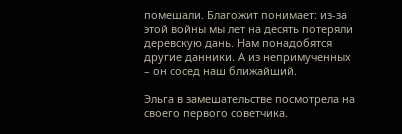помешали. Благожит понимает: из-за этой войны мы лет на десять потеряли деревскую дань. Нам понадобятся другие данники. А из непримученных – он сосед наш ближайший.

Эльга в замешательстве посмотрела на своего первого советчика.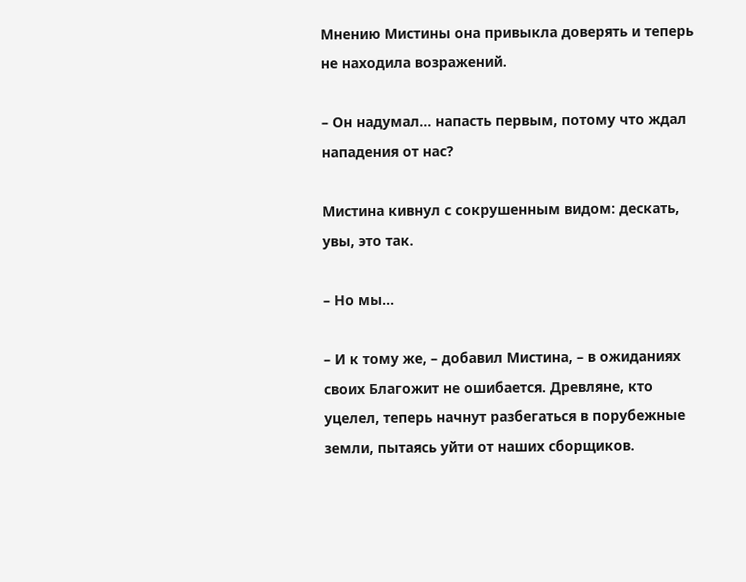Мнению Мистины она привыкла доверять и теперь не находила возражений.

– Он надумал… напасть первым, потому что ждал нападения от нас?

Мистина кивнул с сокрушенным видом: дескать, увы, это так.

– Но мы…

– И к тому же, – добавил Мистина, – в ожиданиях своих Благожит не ошибается. Древляне, кто уцелел, теперь начнут разбегаться в порубежные земли, пытаясь уйти от наших сборщиков.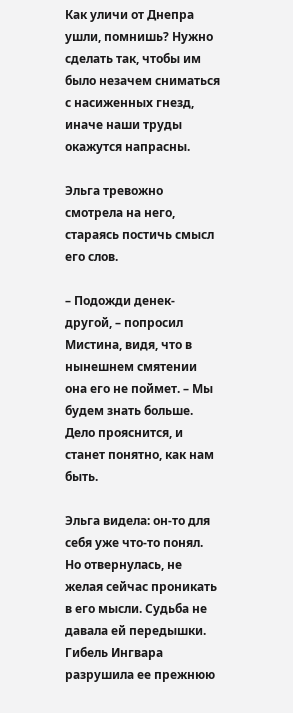Как уличи от Днепра ушли, помнишь? Нужно сделать так, чтобы им было незачем сниматься с насиженных гнезд, иначе наши труды окажутся напрасны.

Эльга тревожно смотрела на него, стараясь постичь смысл его слов.

– Подожди денек-другой, – попросил Мистина, видя, что в нынешнем смятении она его не поймет. – Мы будем знать больше. Дело прояснится, и станет понятно, как нам быть.

Эльга видела: он-то для себя уже что-то понял. Но отвернулась, не желая сейчас проникать в его мысли. Судьба не давала ей передышки. Гибель Ингвара разрушила ее прежнюю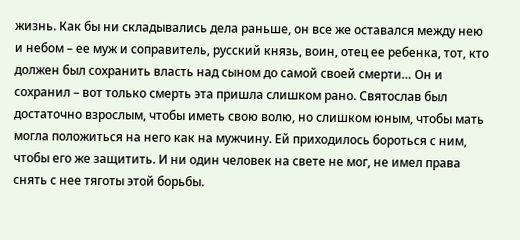жизнь. Как бы ни складывались дела раньше, он все же оставался между нею и небом – ее муж и соправитель, русский князь, воин, отец ее ребенка, тот, кто должен был сохранить власть над сыном до самой своей смерти… Он и сохранил – вот только смерть эта пришла слишком рано. Святослав был достаточно взрослым, чтобы иметь свою волю, но слишком юным, чтобы мать могла положиться на него как на мужчину. Ей приходилось бороться с ним, чтобы его же защитить. И ни один человек на свете не мог, не имел права снять с нее тяготы этой борьбы.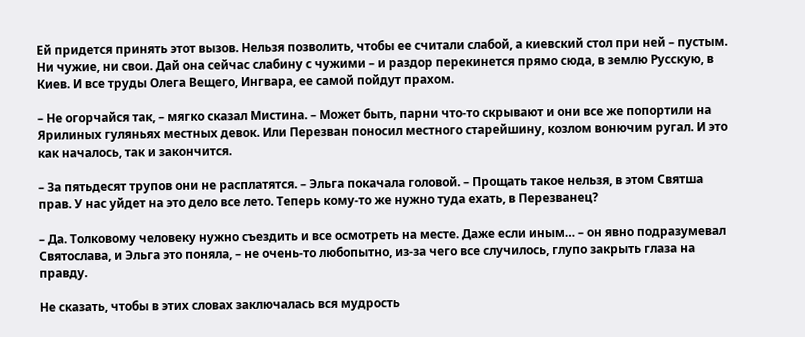Ей придется принять этот вызов. Нельзя позволить, чтобы ее считали слабой, а киевский стол при ней – пустым. Ни чужие, ни свои. Дай она сейчас слабину с чужими – и раздор перекинется прямо сюда, в землю Русскую, в Киев. И все труды Олега Вещего, Ингвара, ее самой пойдут прахом.

– Не огорчайся так, – мягко сказал Мистина. – Может быть, парни что-то скрывают и они все же попортили на Ярилиных гуляньях местных девок. Или Перезван поносил местного старейшину, козлом вонючим ругал. И это как началось, так и закончится.

– За пятьдесят трупов они не расплатятся. – Эльга покачала головой. – Прощать такое нельзя, в этом Святша прав. У нас уйдет на это дело все лето. Теперь кому-то же нужно туда ехать, в Перезванец?

– Да. Толковому человеку нужно съездить и все осмотреть на месте. Даже если иным… – он явно подразумевал Святослава, и Эльга это поняла, – не очень-то любопытно, из-за чего все случилось, глупо закрыть глаза на правду.

Не сказать, чтобы в этих словах заключалась вся мудрость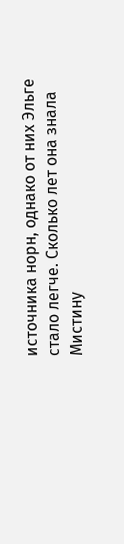источника норн, однако от них Эльге стало легче. Сколько лет она знала Мистину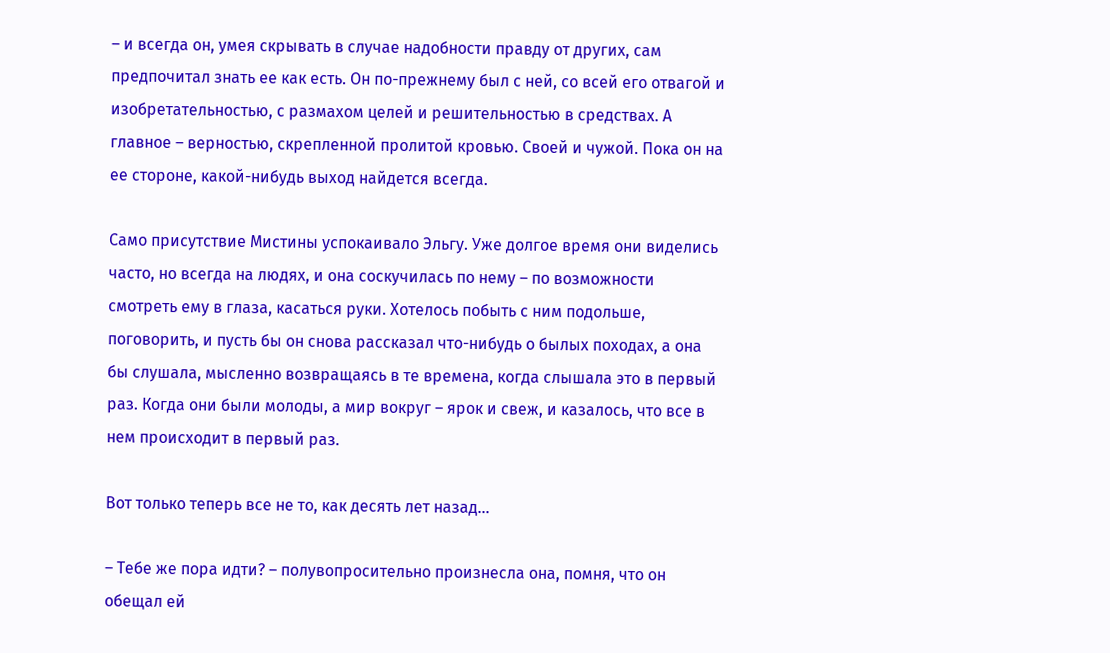– и всегда он, умея скрывать в случае надобности правду от других, сам предпочитал знать ее как есть. Он по-прежнему был с ней, со всей его отвагой и изобретательностью, с размахом целей и решительностью в средствах. А главное – верностью, скрепленной пролитой кровью. Своей и чужой. Пока он на ее стороне, какой-нибудь выход найдется всегда.

Само присутствие Мистины успокаивало Эльгу. Уже долгое время они виделись часто, но всегда на людях, и она соскучилась по нему – по возможности смотреть ему в глаза, касаться руки. Хотелось побыть с ним подольше, поговорить, и пусть бы он снова рассказал что-нибудь о былых походах, а она бы слушала, мысленно возвращаясь в те времена, когда слышала это в первый раз. Когда они были молоды, а мир вокруг – ярок и свеж, и казалось, что все в нем происходит в первый раз.

Вот только теперь все не то, как десять лет назад…

– Тебе же пора идти? – полувопросительно произнесла она, помня, что он обещал ей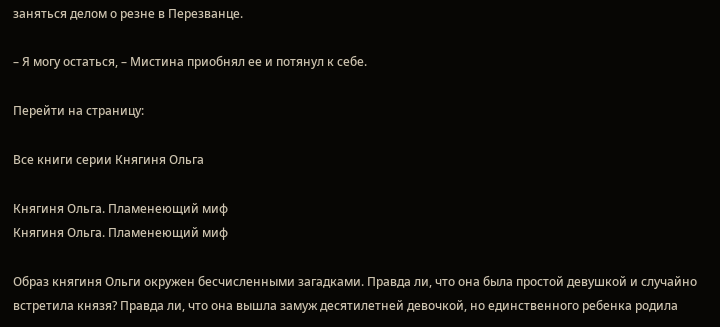заняться делом о резне в Перезванце.

– Я могу остаться, – Мистина приобнял ее и потянул к себе.

Перейти на страницу:

Все книги серии Княгиня Ольга

Княгиня Ольга. Пламенеющий миф
Княгиня Ольга. Пламенеющий миф

Образ княгиня Ольги окружен бесчисленными загадками. Правда ли, что она была простой девушкой и случайно встретила князя? Правда ли, что она вышла замуж десятилетней девочкой, но единственного ребенка родила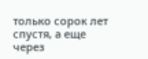только сорок лет спустя, а еще через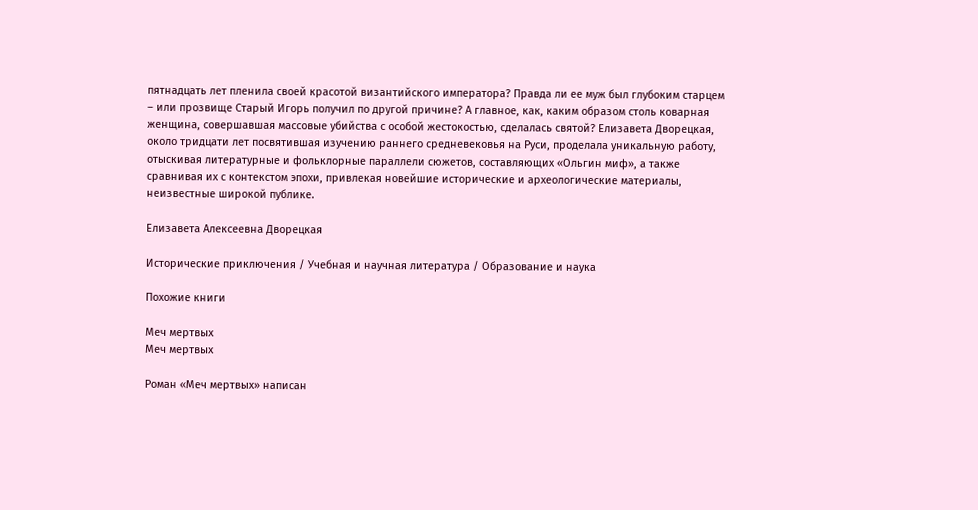пятнадцать лет пленила своей красотой византийского императора? Правда ли ее муж был глубоким старцем – или прозвище Старый Игорь получил по другой причине? А главное, как, каким образом столь коварная женщина, совершавшая массовые убийства с особой жестокостью, сделалась святой? Елизавета Дворецкая, около тридцати лет посвятившая изучению раннего средневековья на Руси, проделала уникальную работу, отыскивая литературные и фольклорные параллели сюжетов, составляющих «Ольгин миф», а также сравнивая их с контекстом эпохи, привлекая новейшие исторические и археологические материалы, неизвестные широкой публике.

Елизавета Алексеевна Дворецкая

Исторические приключения / Учебная и научная литература / Образование и наука

Похожие книги

Меч мертвых
Меч мертвых

Роман «Меч мертвых» написан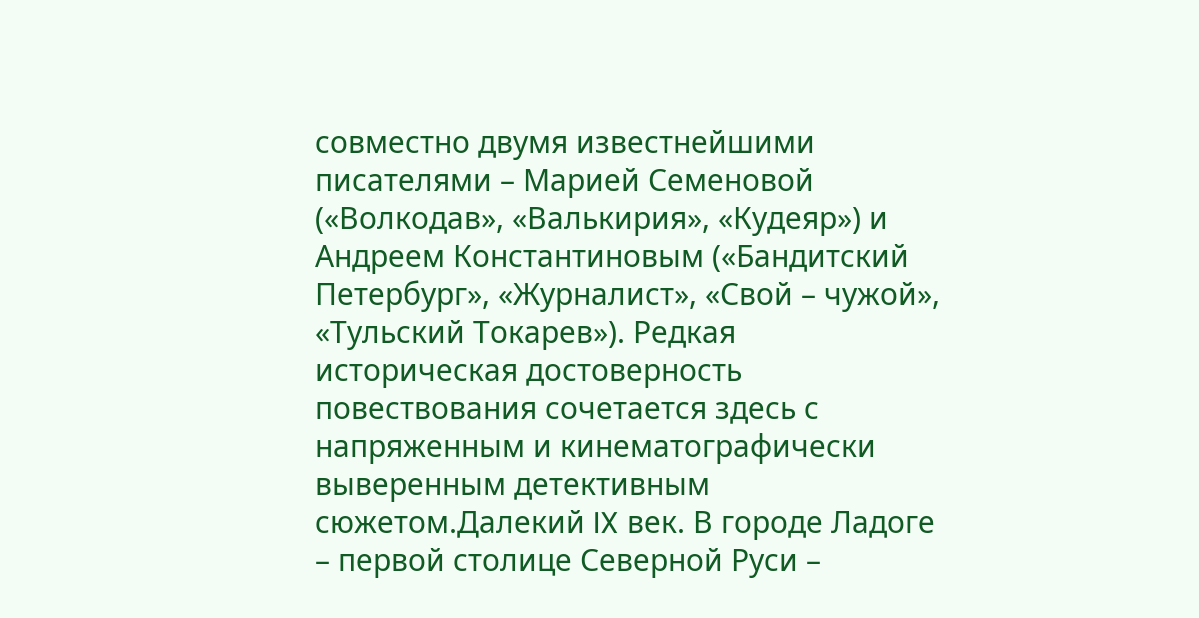совместно двумя известнейшими писателями – Марией Семеновой («Волкодав», «Валькирия», «Кудеяр») и Андреем Константиновым («Бандитский Петербург», «Журналист», «Свой – чужой», «Тульский Токарев»). Редкая историческая достоверность повествования сочетается здесь с напряженным и кинематографически выверенным детективным сюжетом.Далекий IX век. В городе Ладоге – первой столице Северной Руси –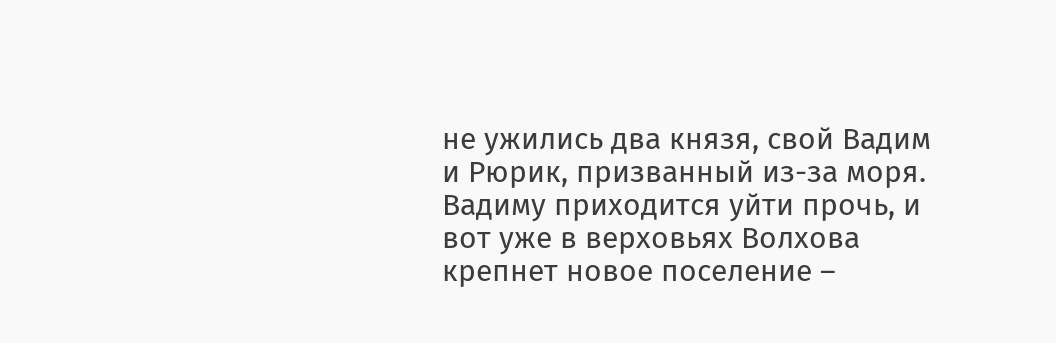не ужились два князя, свой Вадим и Рюрик, призванный из-за моря. Вадиму приходится уйти прочь, и вот уже в верховьях Волхова крепнет новое поселение –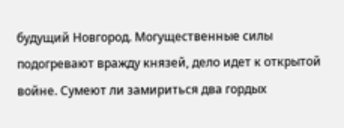будущий Новгород. Могущественные силы подогревают вражду князей, дело идет к открытой войне. Сумеют ли замириться два гордых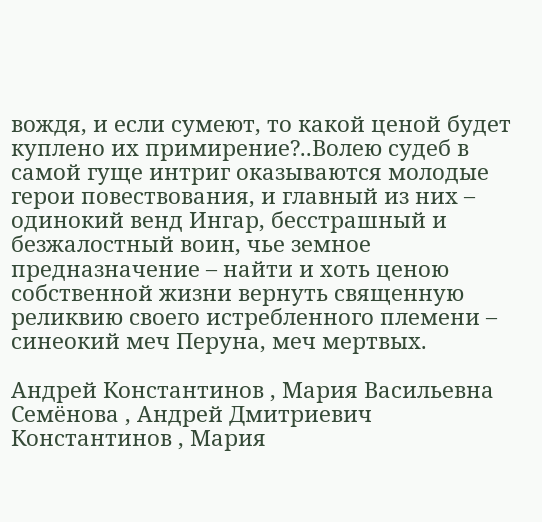вождя, и если сумеют, то какой ценой будет куплено их примирение?..Волею судеб в самой гуще интриг оказываются молодые герои повествования, и главный из них – одинокий венд Ингар, бесстрашный и безжалостный воин, чье земное предназначение – найти и хоть ценою собственной жизни вернуть священную реликвию своего истребленного племени – синеокий меч Перуна, меч мертвых.

Андрей Константинов , Мария Васильевна Семёнова , Андрей Дмитриевич Константинов , Мария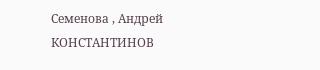Семенова , Андрей КОНСТАНТИНОВ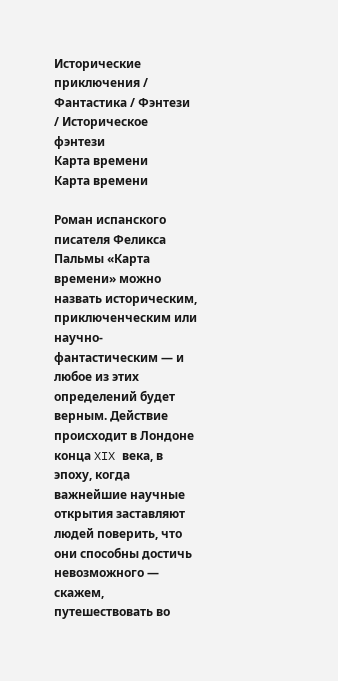Исторические приключения / Фантастика / Фэнтези / Историческое фэнтези
Карта времени
Карта времени

Роман испанского писателя Феликса Пальмы «Карта времени» можно назвать историческим, приключенческим или научно-фантастическим — и любое из этих определений будет верным. Действие происходит в Лондоне конца XIX века, в эпоху, когда важнейшие научные открытия заставляют людей поверить, что они способны достичь невозможного — скажем, путешествовать во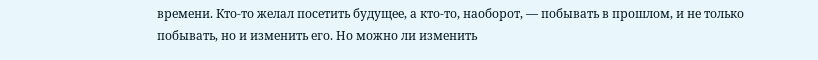времени. Кто-то желал посетить будущее, а кто-то, наоборот, — побывать в прошлом, и не только побывать, но и изменить его. Но можно ли изменить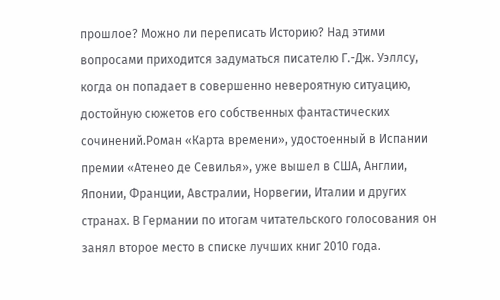прошлое? Можно ли переписать Историю? Над этими вопросами приходится задуматься писателю Г.-Дж. Уэллсу, когда он попадает в совершенно невероятную ситуацию, достойную сюжетов его собственных фантастических сочинений.Роман «Карта времени», удостоенный в Испании премии «Атенео де Севилья», уже вышел в США, Англии, Японии, Франции, Австралии, Норвегии, Италии и других странах. В Германии по итогам читательского голосования он занял второе место в списке лучших книг 2010 года.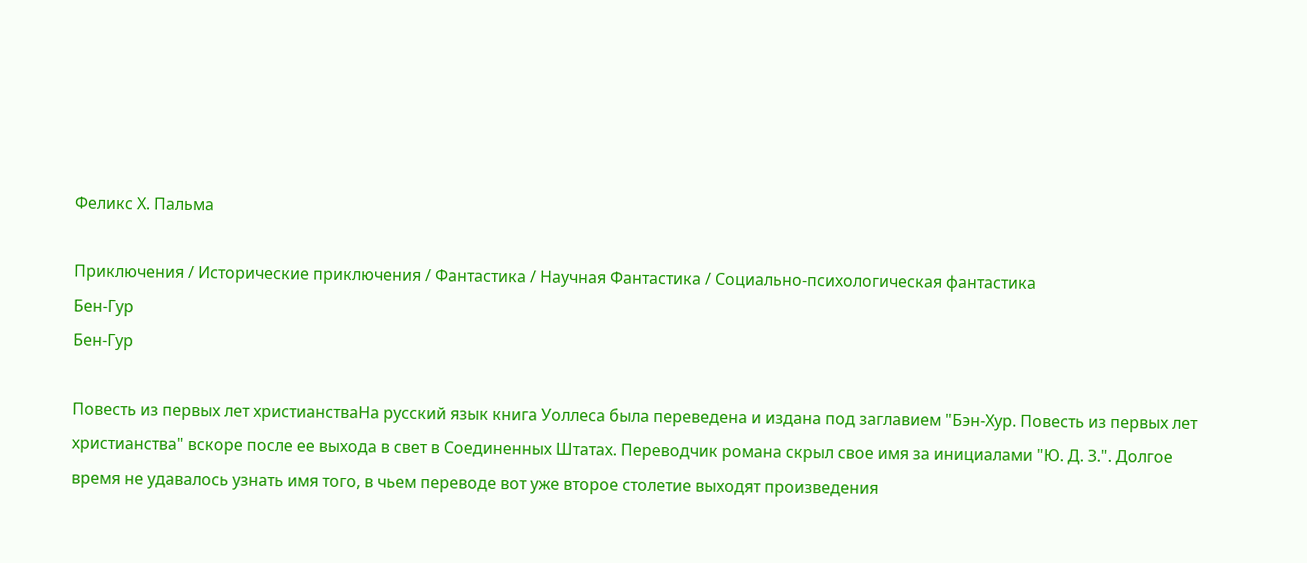Феликс Х. Пальма

Приключения / Исторические приключения / Фантастика / Научная Фантастика / Социально-психологическая фантастика
Бен-Гур
Бен-Гур

Повесть из первых лет христианстваНа русский язык книга Уоллеса была переведена и издана под заглавием "Бэн-Хур. Повесть из первых лет христианства" вскоре после ее выхода в свет в Соединенных Штатах. Переводчик романа скрыл свое имя за инициалами "Ю. Д. З.". Долгое время не удавалось узнать имя того, в чьем переводе вот уже второе столетие выходят произведения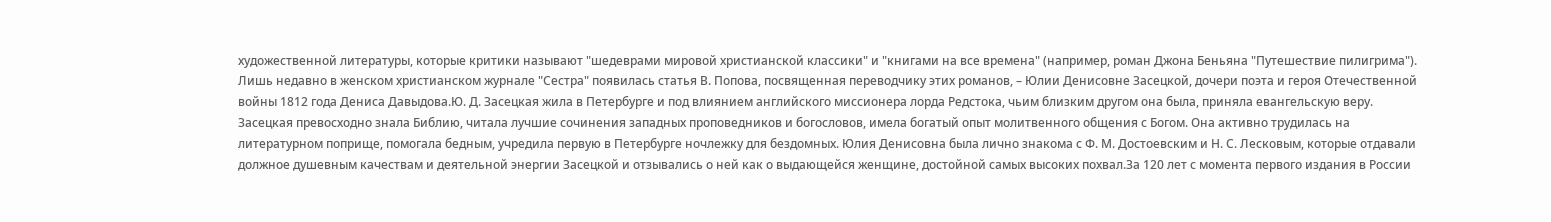художественной литературы, которые критики называют "шедеврами мировой христианской классики" и "книгами на все времена" (например, роман Джона Беньяна "Путешествие пилигрима"). Лишь недавно в женском христианском журнале "Сестра" появилась статья В. Попова, посвященная переводчику этих романов, – Юлии Денисовне Засецкой, дочери поэта и героя Отечественной войны 1812 года Дениса Давыдова.Ю. Д. Засецкая жила в Петербурге и под влиянием английского миссионера лорда Редстока, чьим близким другом она была, приняла евангельскую веру. Засецкая превосходно знала Библию, читала лучшие сочинения западных проповедников и богословов, имела богатый опыт молитвенного общения с Богом. Она активно трудилась на литературном поприще, помогала бедным, учредила первую в Петербурге ночлежку для бездомных. Юлия Денисовна была лично знакома с Ф. М. Достоевским и Н. С. Лесковым, которые отдавали должное душевным качествам и деятельной энергии Засецкой и отзывались о ней как о выдающейся женщине, достойной самых высоких похвал.За 120 лет с момента первого издания в России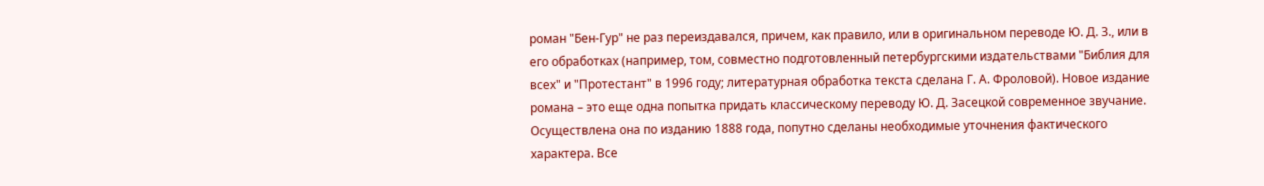роман "Бен-Гур" не раз переиздавался, причем, как правило, или в оригинальном переводе Ю. Д. З., или в его обработках (например, том, совместно подготовленный петербургскими издательствами "Библия для всех" и "Протестант" в 1996 году; литературная обработка текста сделана Г. А. Фроловой). Новое издание романа – это еще одна попытка придать классическому переводу Ю. Д. Засецкой современное звучание. Осуществлена она по изданию 1888 года, попутно сделаны необходимые уточнения фактического характера. Все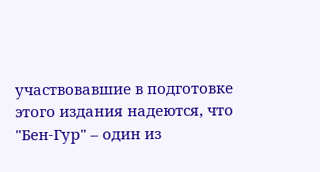участвовавшие в подготовке этого издания надеются, что "Бен-Гур" – один из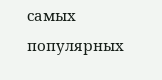самых популярных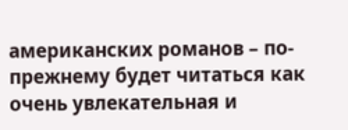американских романов – по-прежнему будет читаться как очень увлекательная и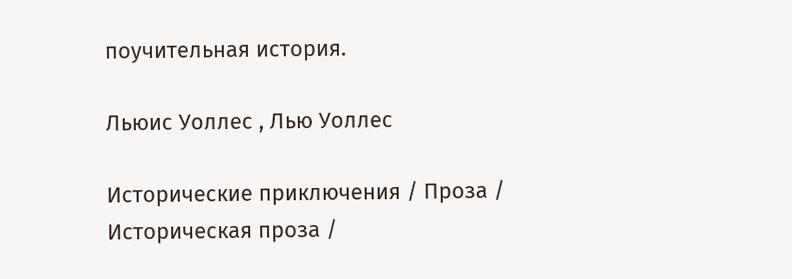поучительная история.

Льюис Уоллес , Лью Уоллес

Исторические приключения / Проза / Историческая проза /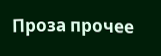Проза прочее